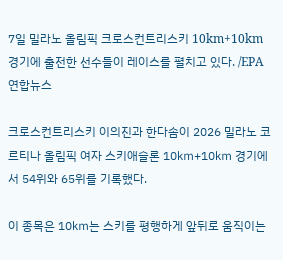7일 밀라노 올림픽 크로스컨트리스키 10km+10km 경기에 출전한 선수들이 레이스를 펼치고 있다. /EPA 연합뉴스

크로스컨트리스키 이의진과 한다솜이 2026 밀라노 코르티나 올림픽 여자 스키애슬론 10㎞+10㎞ 경기에서 54위와 65위를 기록했다.

이 종목은 10㎞는 스키를 평행하게 앞뒤로 움직이는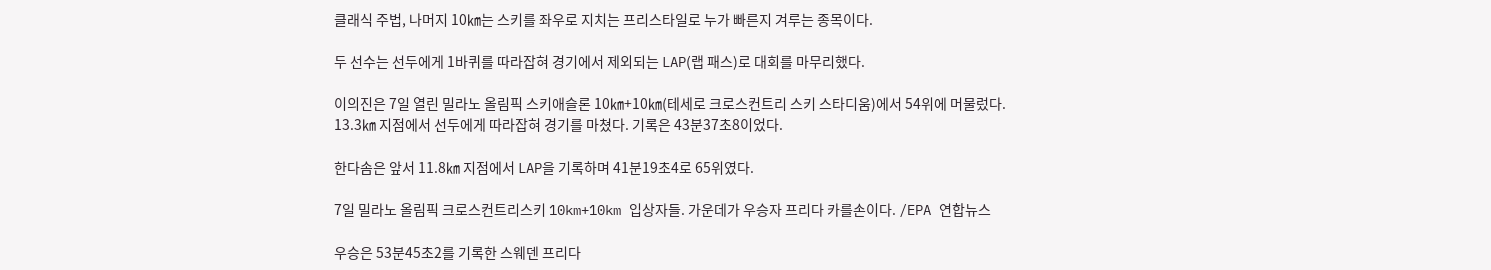클래식 주법, 나머지 10㎞는 스키를 좌우로 지치는 프리스타일로 누가 빠른지 겨루는 종목이다.

두 선수는 선두에게 1바퀴를 따라잡혀 경기에서 제외되는 LAP(랩 패스)로 대회를 마무리했다.

이의진은 7일 열린 밀라노 올림픽 스키애슬론 10㎞+10㎞(테세로 크로스컨트리 스키 스타디움)에서 54위에 머물렀다. 13.3㎞ 지점에서 선두에게 따라잡혀 경기를 마쳤다. 기록은 43분37초8이었다.

한다솜은 앞서 11.8㎞ 지점에서 LAP을 기록하며 41분19초4로 65위였다.

7일 밀라노 올림픽 크로스컨트리스키 10km+10km 입상자들. 가운데가 우승자 프리다 카를손이다. /EPA 연합뉴스

우승은 53분45초2를 기록한 스웨덴 프리다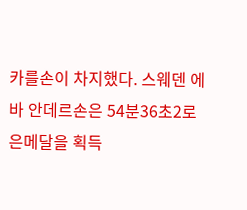카를손이 차지했다. 스웨덴 에바 안데르손은 54분36초2로 은메달을 획득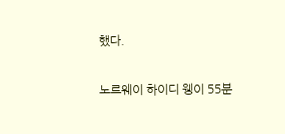했다.

노르웨이 하이디 웽이 55분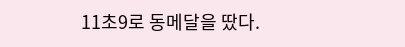11초9로 동메달을 땄다.